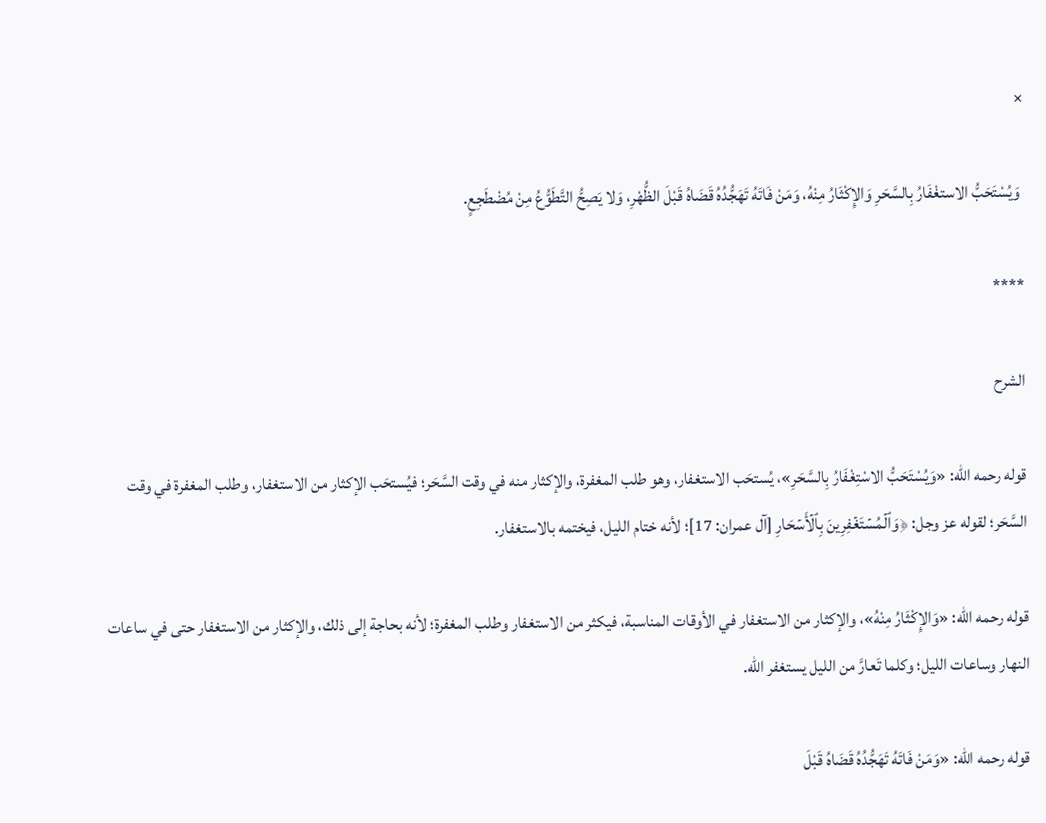×

 وَيُسْتَحَبُّ الاستغْفَارُ بِالسَّحَرِ وَالإِكْثَارُ مِنْهُ، وَمَنْ فَاتَهُ تَهَجُّدُهُ قَضَاهُ قَبْلَ الظُّهْرِ، وَلا يَصِحُّ التَّطَوُّعُ مِنْ مُضْطَجِعٍ.

****

الشرح

قوله رحمه الله: «وَيُسْتَحَبُّ الاسْتِغْفَارُ بِالسَّحَرِ»، يُستحَب الاستغفار، وهو طلب المغفرة، والإكثار منه في وقت السَّحَر؛ فيُستحَب الإكثار من الاستغفار، وطلب المغفرة في وقت السَّحَر؛ لقوله عز وجل: ﴿وَٱلۡمُسۡتَغۡفِرِينَ بِٱلۡأَسۡحَارِ [آل عمران: 17]؛ لأنه ختام الليل، فيختمه بالاستغفار.

قوله رحمه الله: «وَالإِكْثَارُ مِنْهُ»، والإكثار من الاستغفار في الأوقات المناسبة، فيكثر من الاستغفار وطلب المغفرة؛ لأنه بحاجة إلى ذلك، والإكثار من الاستغفار حتى في ساعات النهار وساعات الليل؛ وكلما تَعارَّ من الليل يستغفر الله.

قوله رحمه الله: «وَمَنْ فَاتَهُ تَهَجُّدُهُ قَضَاهُ قَبْلَ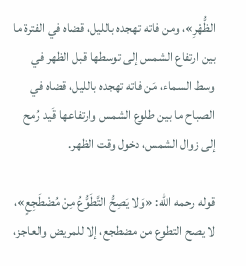الظُّهْرِ»، ومن فاته تهجده بالليل، قضاه في الفترة ما بين ارتفاع الشمس إلى توسطها قبل الظهر في وسط السماء، مَن فاته تهجده بالليل، قضاه في الصباح ما بين طلوع الشمس وارتفاعها قَيد رُمح إلى زوال الشمس، دخول وقت الظهر.

قوله رحمه الله: «وَلا يَصِحُّ التَّطَوُّعُ مِنْ مُضْطَجِعٍ»، لا يصح التطوع من مضطجع، إلا للمريض والعاجز،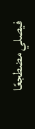فيصلي مضطجعًا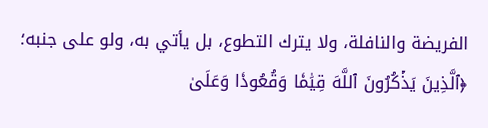الفريضة والنافلة، ولا يترك التطوع، بل يأتي به، ولو على جنبه؛ ﴿ٱلَّذِينَ يَذۡكُرُونَ ٱللَّهَ قِيَٰمٗا وَقُعُودٗا وَعَلَىٰ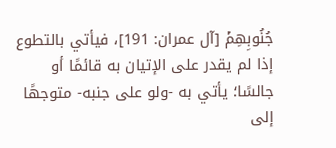جُنُوبِهِمۡ [آل عمران: 191]، فيأتي بالتطوع إذا لم يقدر على الإتيان به قائمًا أو جالسًا؛ يأتي به -ولو على جنبه- متوجهًا إلى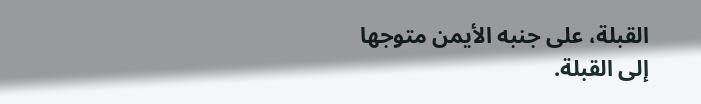القبلة، على جنبه الأيمن متوجها إلى القبلة.